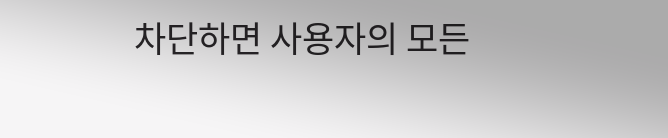차단하면 사용자의 모든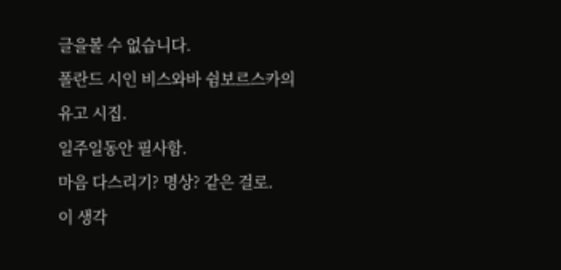글을볼 수 없습니다.
폴란드 시인 비스와바 쉼보르스카의 유고 시집.
일주일동안 필사함.
마음 다스리기? 명상? 같은 걸로.
이 생각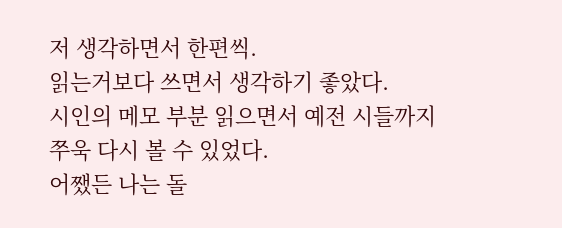저 생각하면서 한편씩.
읽는거보다 쓰면서 생각하기 좋았다.
시인의 메모 부분 읽으면서 예전 시들까지 쭈욱 다시 볼 수 있었다.
어쨌든 나는 돌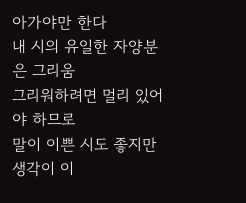아가야만 한다
내 시의 유일한 자양분은 그리움
그리워하려면 멀리 있어야 하므로
말이 이쁜 시도 좋지만 생각이 이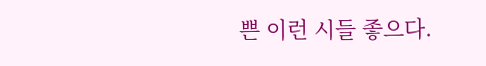쁜 이런 시들 좋으다.